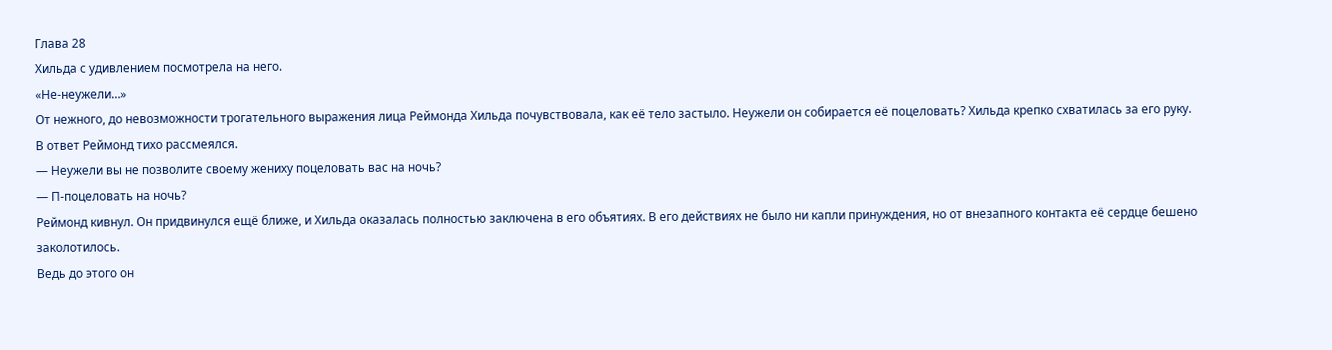Глава 28
Хильда с удивлением посмотрела на него.
«Не-неужели…»
От нежного, до невозможности трогательного выражения лица Реймонда Хильда почувствовала, как её тело застыло. Неужели он собирается её поцеловать? Хильда крепко схватилась за его руку.
В ответ Реймонд тихо рассмеялся.
— Неужели вы не позволите своему жениху поцеловать вас на ночь?
— П-поцеловать на ночь?
Реймонд кивнул. Он придвинулся ещё ближе, и Хильда оказалась полностью заключена в его объятиях. В его действиях не было ни капли принуждения, но от внезапного контакта её сердце бешено заколотилось.
Ведь до этого он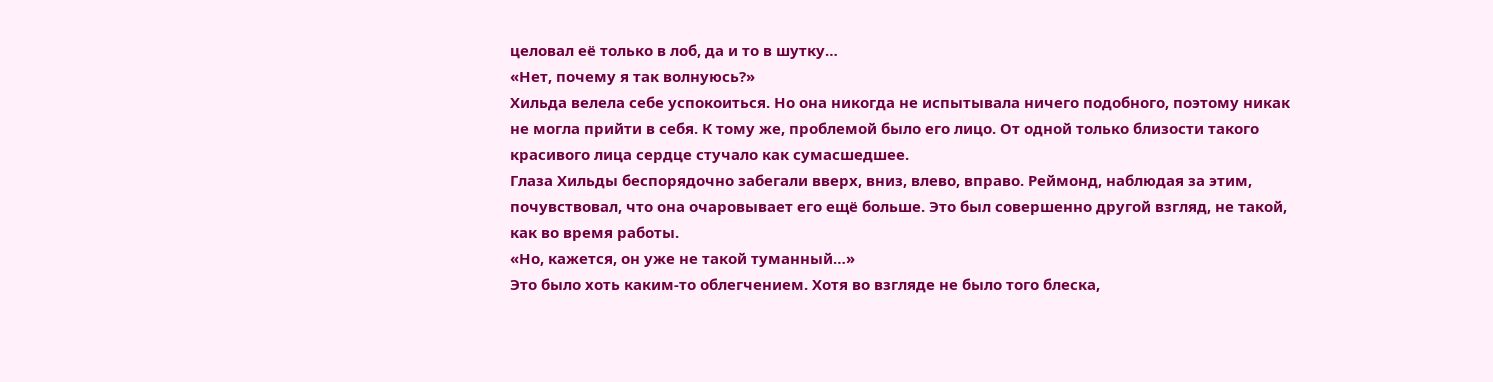целовал её только в лоб, да и то в шутку…
«Нет, почему я так волнуюсь?»
Хильда велела себе успокоиться. Но она никогда не испытывала ничего подобного, поэтому никак не могла прийти в себя. К тому же, проблемой было его лицо. От одной только близости такого красивого лица сердце стучало как сумасшедшее.
Глаза Хильды беспорядочно забегали вверх, вниз, влево, вправо. Реймонд, наблюдая за этим, почувствовал, что она очаровывает его ещё больше. Это был совершенно другой взгляд, не такой, как во время работы.
«Но, кажется, он уже не такой туманный…»
Это было хоть каким-то облегчением. Хотя во взгляде не было того блеска,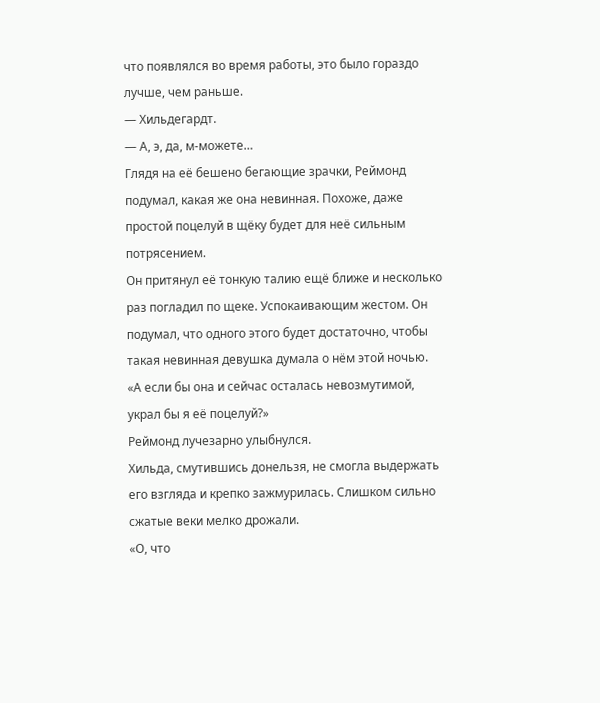что появлялся во время работы, это было гораздо лучше, чем раньше.
— Хильдегардт.
— А, э, да, м-можете…
Глядя на её бешено бегающие зрачки, Реймонд подумал, какая же она невинная. Похоже, даже простой поцелуй в щёку будет для неё сильным потрясением.
Он притянул её тонкую талию ещё ближе и несколько раз погладил по щеке. Успокаивающим жестом. Он подумал, что одного этого будет достаточно, чтобы такая невинная девушка думала о нём этой ночью.
«А если бы она и сейчас осталась невозмутимой, украл бы я её поцелуй?»
Реймонд лучезарно улыбнулся.
Хильда, смутившись донельзя, не смогла выдержать его взгляда и крепко зажмурилась. Слишком сильно сжатые веки мелко дрожали.
«О, что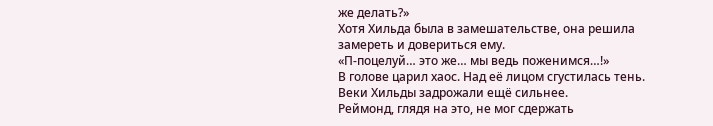же делать?»
Хотя Хильда была в замешательстве, она решила замереть и довериться ему.
«П-поцелуй… это же… мы ведь поженимся…!»
В голове царил хаос. Над её лицом сгустилась тень. Веки Хильды задрожали ещё сильнее.
Реймонд, глядя на это, не мог сдержать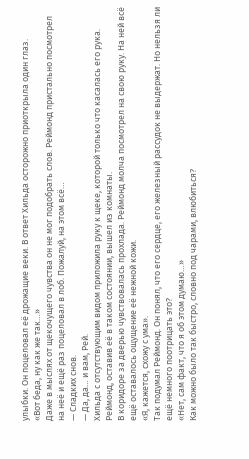улыбки. Он поцеловал её дрожащие веки. В ответ Хильда осторожно приоткрыла один глаз.
«Вот беда, ну как же так…»
Даже в мыслях от щекочущего чувства он не мог подобрать слов. Реймонд пристально посмотрел на неё и ещё раз поцеловал в лоб. Пожалуй, на этом всё…
— Сладких снов.
— Да, да… и вам, Рей.
Хильда с отсутствующим видом приложила руку к щеке, которой только что касалась его рука. Реймонд, оставив её в таком состоянии, вышел из комнаты.
В коридоре за дверью чувствовалась прохлада. Реймонд молча посмотрел на свою руку. На ней всё ещё оставалось ощущение её нежной кожи.
«Я, кажется, схожу с ума».
Так подумал Реймонд. Он понял, что его сердце, его железный рассудок не выдержат. Но нельзя ли ещё немного поотрицать это?
«Нет, сам факт, что я об этом думаю…»
Как можно было так быстро, словно под чарами, влюбиться?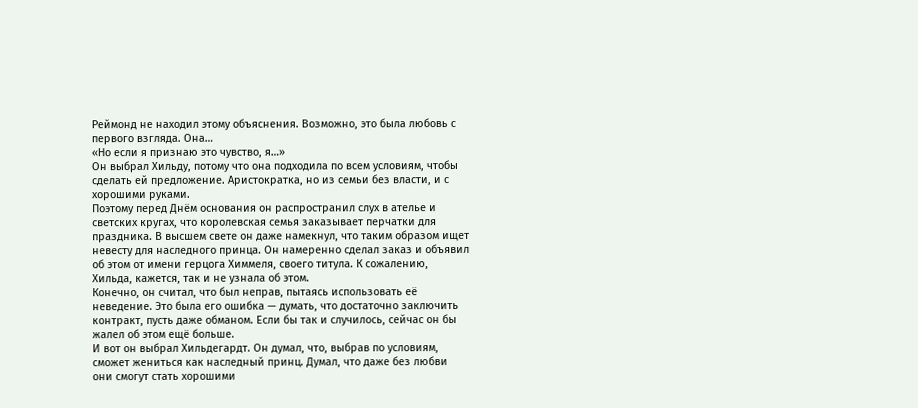Реймонд не находил этому объяснения. Возможно, это была любовь с первого взгляда. Она…
«Но если я признаю это чувство, я…»
Он выбрал Хильду, потому что она подходила по всем условиям, чтобы сделать ей предложение. Аристократка, но из семьи без власти, и с хорошими руками.
Поэтому перед Днём основания он распространил слух в ателье и светских кругах, что королевская семья заказывает перчатки для праздника. В высшем свете он даже намекнул, что таким образом ищет невесту для наследного принца. Он намеренно сделал заказ и объявил об этом от имени герцога Химмеля, своего титула. К сожалению, Хильда, кажется, так и не узнала об этом.
Конечно, он считал, что был неправ, пытаясь использовать её неведение. Это была его ошибка — думать, что достаточно заключить контракт, пусть даже обманом. Если бы так и случилось, сейчас он бы жалел об этом ещё больше.
И вот он выбрал Хильдегардт. Он думал, что, выбрав по условиям, сможет жениться как наследный принц. Думал, что даже без любви они смогут стать хорошими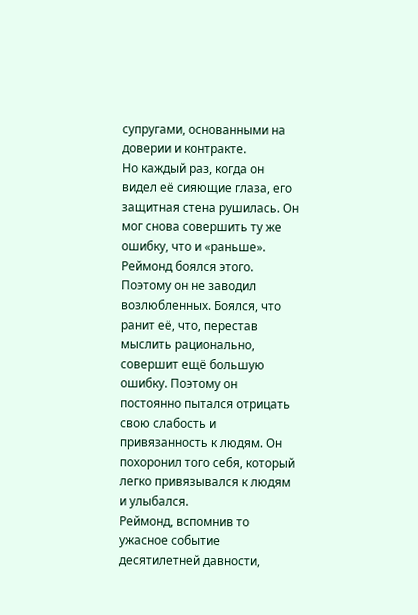супругами, основанными на доверии и контракте.
Но каждый раз, когда он видел её сияющие глаза, его защитная стена рушилась. Он мог снова совершить ту же ошибку, что и «раньше». Реймонд боялся этого.
Поэтому он не заводил возлюбленных. Боялся, что ранит её, что, перестав мыслить рационально, совершит ещё большую ошибку. Поэтому он постоянно пытался отрицать свою слабость и привязанность к людям. Он похоронил того себя, который легко привязывался к людям и улыбался.
Реймонд, вспомнив то ужасное событие десятилетней давности,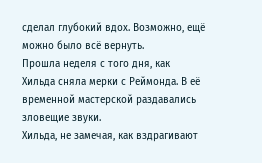сделал глубокий вдох. Возможно, ещё можно было всё вернуть.
Прошла неделя с того дня, как Хильда сняла мерки с Реймонда. В её временной мастерской раздавались зловещие звуки.
Хильда, не замечая, как вздрагивают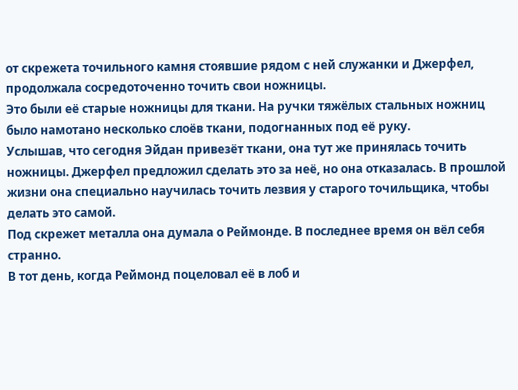от скрежета точильного камня стоявшие рядом с ней служанки и Джерфел, продолжала сосредоточенно точить свои ножницы.
Это были её старые ножницы для ткани. На ручки тяжёлых стальных ножниц было намотано несколько слоёв ткани, подогнанных под её руку.
Услышав, что сегодня Эйдан привезёт ткани, она тут же принялась точить ножницы. Джерфел предложил сделать это за неё, но она отказалась. В прошлой жизни она специально научилась точить лезвия у старого точильщика, чтобы делать это самой.
Под скрежет металла она думала о Реймонде. В последнее время он вёл себя странно.
В тот день, когда Реймонд поцеловал её в лоб и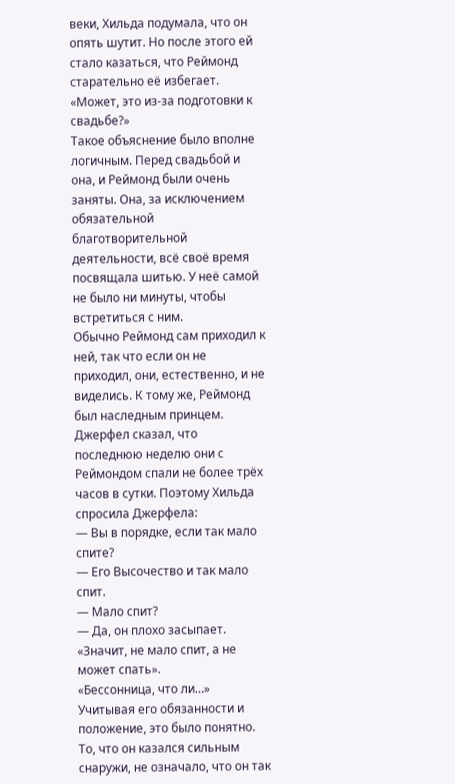веки, Хильда подумала, что он опять шутит. Но после этого ей стало казаться, что Реймонд старательно её избегает.
«Может, это из-за подготовки к свадьбе?»
Такое объяснение было вполне логичным. Перед свадьбой и она, и Реймонд были очень заняты. Она, за исключением обязательной благотворительной деятельности, всё своё время посвящала шитью. У неё самой не было ни минуты, чтобы встретиться с ним.
Обычно Реймонд сам приходил к ней, так что если он не приходил, они, естественно, и не виделись. К тому же, Реймонд был наследным принцем. Джерфел сказал, что последнюю неделю они с Реймондом спали не более трёх часов в сутки. Поэтому Хильда спросила Джерфела:
— Вы в порядке, если так мало спите?
— Его Высочество и так мало спит.
— Мало спит?
— Да, он плохо засыпает.
«Значит, не мало спит, а не может спать».
«Бессонница, что ли…»
Учитывая его обязанности и положение, это было понятно. То, что он казался сильным снаружи, не означало, что он так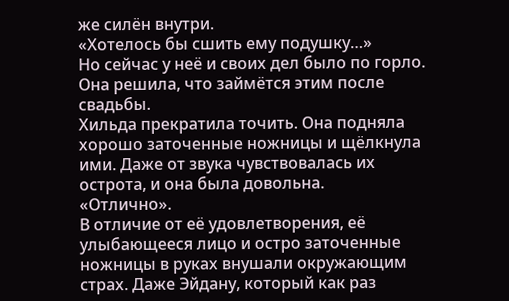же силён внутри.
«Хотелось бы сшить ему подушку…»
Но сейчас у неё и своих дел было по горло. Она решила, что займётся этим после свадьбы.
Хильда прекратила точить. Она подняла хорошо заточенные ножницы и щёлкнула ими. Даже от звука чувствовалась их острота, и она была довольна.
«Отлично».
В отличие от её удовлетворения, её улыбающееся лицо и остро заточенные ножницы в руках внушали окружающим страх. Даже Эйдану, который как раз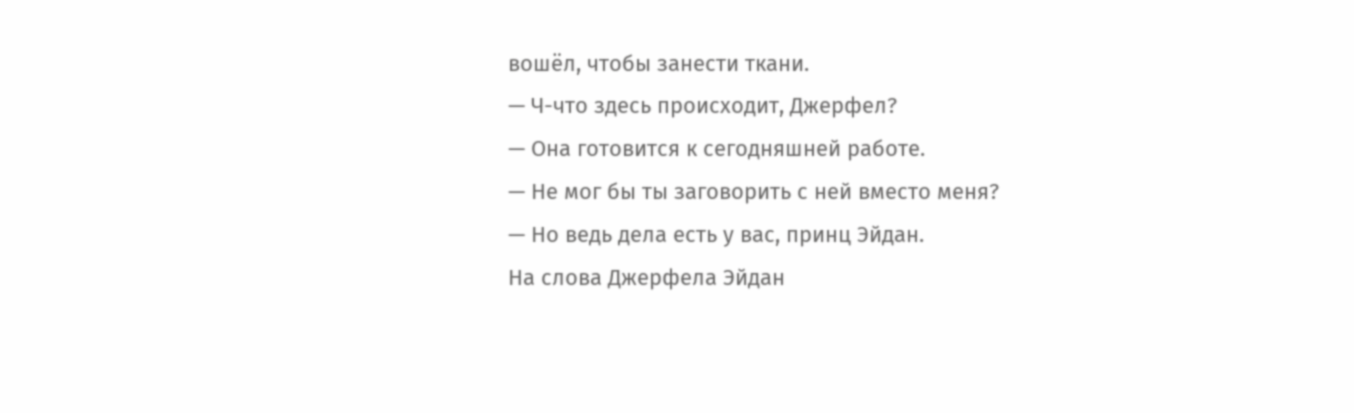вошёл, чтобы занести ткани.
— Ч-что здесь происходит, Джерфел?
— Она готовится к сегодняшней работе.
— Не мог бы ты заговорить с ней вместо меня?
— Но ведь дела есть у вас, принц Эйдан.
На слова Джерфела Эйдан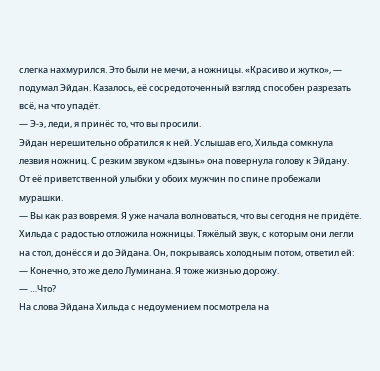слегка нахмурился. Это были не мечи, а ножницы. «Красиво и жутко», — подумал Эйдан. Казалось, её сосредоточенный взгляд способен разрезать всё, на что упадёт.
— Э-э, леди, я принёс то, что вы просили.
Эйдан нерешительно обратился к ней. Услышав его, Хильда сомкнула лезвия ножниц. С резким звуком «дзынь» она повернула голову к Эйдану. От её приветственной улыбки у обоих мужчин по спине пробежали мурашки.
— Вы как раз вовремя. Я уже начала волноваться, что вы сегодня не придёте.
Хильда с радостью отложила ножницы. Тяжёлый звук, с которым они легли на стол, донёсся и до Эйдана. Он, покрываясь холодным потом, ответил ей:
— Конечно, это же дело Луминана. Я тоже жизнью дорожу.
— …Что?
На слова Эйдана Хильда с недоумением посмотрела на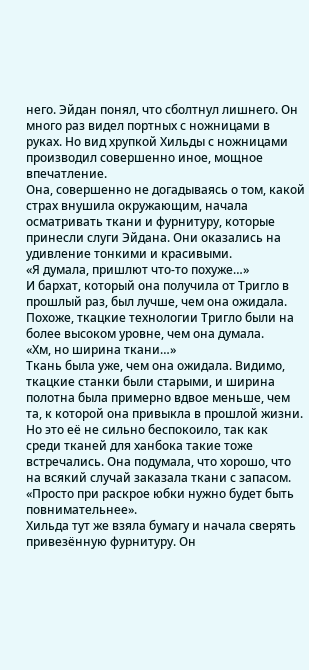него. Эйдан понял, что сболтнул лишнего. Он много раз видел портных с ножницами в руках. Но вид хрупкой Хильды с ножницами производил совершенно иное, мощное впечатление.
Она, совершенно не догадываясь о том, какой страх внушила окружающим, начала осматривать ткани и фурнитуру, которые принесли слуги Эйдана. Они оказались на удивление тонкими и красивыми.
«Я думала, пришлют что-то похуже…»
И бархат, который она получила от Тригло в прошлый раз, был лучше, чем она ожидала. Похоже, ткацкие технологии Тригло были на более высоком уровне, чем она думала.
«Хм, но ширина ткани…»
Ткань была уже, чем она ожидала. Видимо, ткацкие станки были старыми, и ширина полотна была примерно вдвое меньше, чем та, к которой она привыкла в прошлой жизни. Но это её не сильно беспокоило, так как среди тканей для ханбока такие тоже встречались. Она подумала, что хорошо, что на всякий случай заказала ткани с запасом.
«Просто при раскрое юбки нужно будет быть повнимательнее».
Хильда тут же взяла бумагу и начала сверять привезённую фурнитуру. Он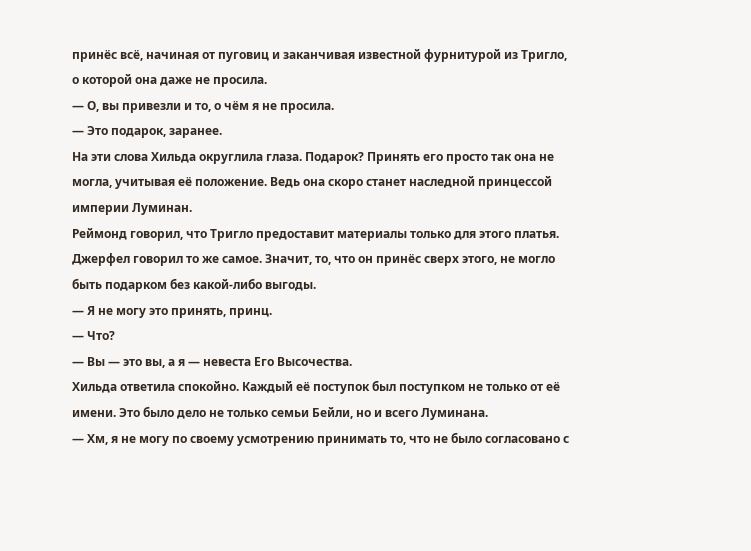принёс всё, начиная от пуговиц и заканчивая известной фурнитурой из Тригло, о которой она даже не просила.
— О, вы привезли и то, о чём я не просила.
— Это подарок, заранее.
На эти слова Хильда округлила глаза. Подарок? Принять его просто так она не могла, учитывая её положение. Ведь она скоро станет наследной принцессой империи Луминан.
Реймонд говорил, что Тригло предоставит материалы только для этого платья. Джерфел говорил то же самое. Значит, то, что он принёс сверх этого, не могло быть подарком без какой-либо выгоды.
— Я не могу это принять, принц.
— Что?
— Вы — это вы, а я — невеста Его Высочества.
Хильда ответила спокойно. Каждый её поступок был поступком не только от её имени. Это было дело не только семьи Бейли, но и всего Луминана.
— Хм, я не могу по своему усмотрению принимать то, что не было согласовано с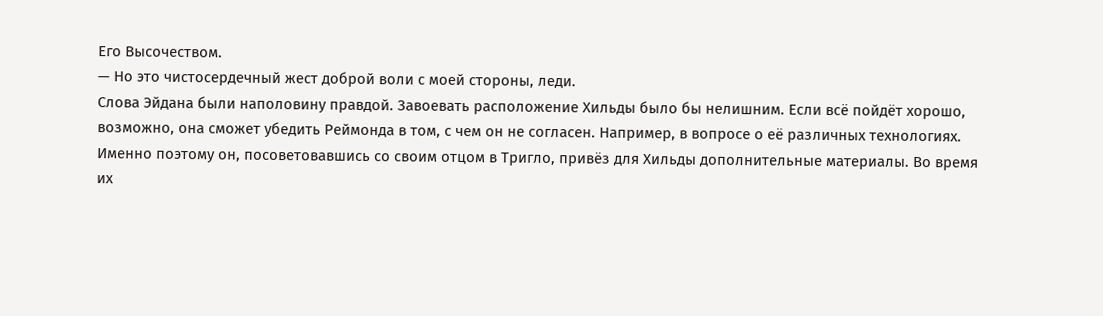Его Высочеством.
— Но это чистосердечный жест доброй воли с моей стороны, леди.
Слова Эйдана были наполовину правдой. Завоевать расположение Хильды было бы нелишним. Если всё пойдёт хорошо, возможно, она сможет убедить Реймонда в том, с чем он не согласен. Например, в вопросе о её различных технологиях.
Именно поэтому он, посоветовавшись со своим отцом в Тригло, привёз для Хильды дополнительные материалы. Во время их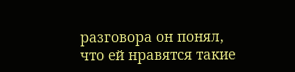разговора он понял, что ей нравятся такие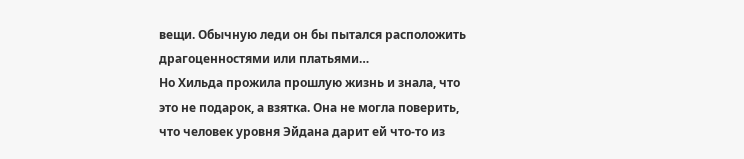вещи. Обычную леди он бы пытался расположить драгоценностями или платьями…
Но Хильда прожила прошлую жизнь и знала, что это не подарок, а взятка. Она не могла поверить, что человек уровня Эйдана дарит ей что-то из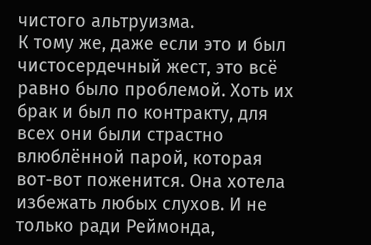чистого альтруизма.
К тому же, даже если это и был чистосердечный жест, это всё равно было проблемой. Хоть их брак и был по контракту, для всех они были страстно влюблённой парой, которая вот-вот поженится. Она хотела избежать любых слухов. И не только ради Реймонда,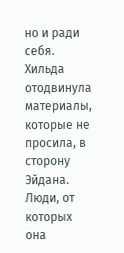но и ради себя.
Хильда отодвинула материалы, которые не просила, в сторону Эйдана. Люди, от которых она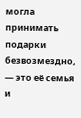могла принимать подарки безвозмездно, — это её семья и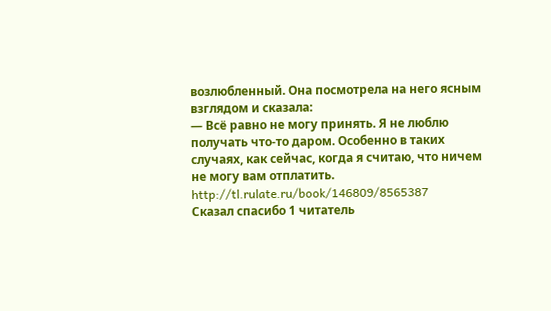возлюбленный. Она посмотрела на него ясным взглядом и сказала:
— Всё равно не могу принять. Я не люблю получать что-то даром. Особенно в таких случаях, как сейчас, когда я считаю, что ничем не могу вам отплатить.
http://tl.rulate.ru/book/146809/8565387
Сказал спасибо 1 читатель